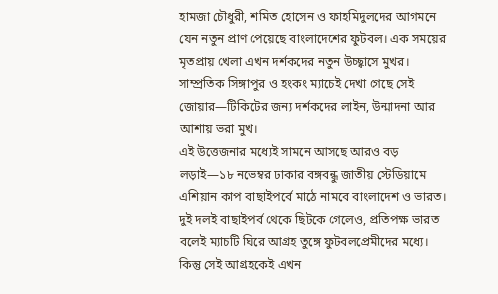হামজা চৌধুরী, শমিত হোসেন ও ফাহমিদুলদের আগমনে যেন নতুন প্রাণ পেয়েছে বাংলাদেশের ফুটবল। এক সময়ের মৃতপ্রায় খেলা এখন দর্শকদের নতুন উচ্ছ্বাসে মুখর। সাম্প্রতিক সিঙ্গাপুর ও হংকং ম্যাচেই দেখা গেছে সেই জোয়ার—টিকিটের জন্য দর্শকদের লাইন, উন্মাদনা আর আশায় ভরা মুখ।
এই উত্তেজনার মধ্যেই সামনে আসছে আরও বড় লড়াই—১৮ নভেম্বর ঢাকার বঙ্গবন্ধু জাতীয় স্টেডিয়ামে এশিয়ান কাপ বাছাইপর্বে মাঠে নামবে বাংলাদেশ ও ভারত। দুই দলই বাছাইপর্ব থেকে ছিটকে গেলেও, প্রতিপক্ষ ভারত বলেই ম্যাচটি ঘিরে আগ্রহ তুঙ্গে ফুটবলপ্রেমীদের মধ্যে।
কিন্তু সেই আগ্রহকেই এখন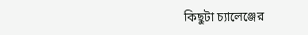কিছুটা চ্যালেঞ্জের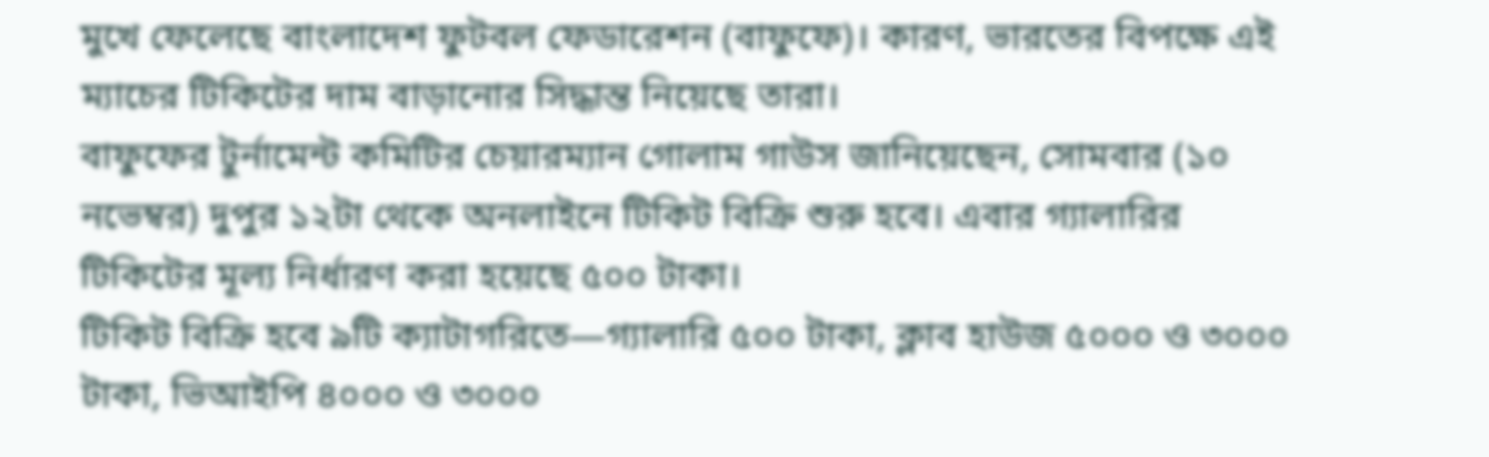মুখে ফেলেছে বাংলাদেশ ফুটবল ফেডারেশন (বাফুফে)। কারণ, ভারতের বিপক্ষে এই ম্যাচের টিকিটের দাম বাড়ানোর সিদ্ধান্ত নিয়েছে তারা।
বাফুফের টুর্নামেন্ট কমিটির চেয়ারম্যান গোলাম গাউস জানিয়েছেন, সোমবার (১০ নভেম্বর) দুপুর ১২টা থেকে অনলাইনে টিকিট বিক্রি শুরু হবে। এবার গ্যালারির টিকিটের মূল্য নির্ধারণ করা হয়েছে ৫০০ টাকা।
টিকিট বিক্রি হবে ৯টি ক্যাটাগরিতে—গ্যালারি ৫০০ টাকা, ক্লাব হাউজ ৫০০০ ও ৩০০০ টাকা, ভিআইপি ৪০০০ ও ৩০০০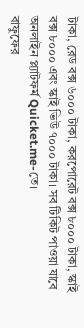টাকা, রেড বক্স ৬০০০ টাকা, করপোরেট বক্স ৮০০০ টাকা, স্কাই বক্স ৮০০০ এবং স্কাই ভিউ ৭০০০ টাকা। সব টিকিট পাওয়া যাবে অনলাইন প্ল্যাটফর্ম Quicket.me-তে।
বাফুফের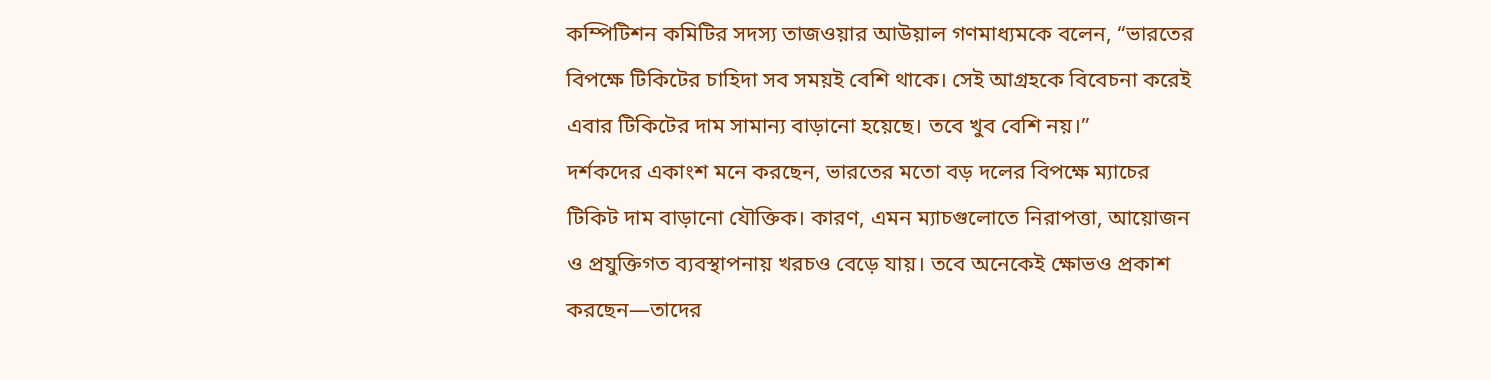কম্পিটিশন কমিটির সদস্য তাজওয়ার আউয়াল গণমাধ্যমকে বলেন, “ভারতের বিপক্ষে টিকিটের চাহিদা সব সময়ই বেশি থাকে। সেই আগ্রহকে বিবেচনা করেই এবার টিকিটের দাম সামান্য বাড়ানো হয়েছে। তবে খুব বেশি নয়।”
দর্শকদের একাংশ মনে করছেন, ভারতের মতো বড় দলের বিপক্ষে ম্যাচের টিকিট দাম বাড়ানো যৌক্তিক। কারণ, এমন ম্যাচগুলোতে নিরাপত্তা, আয়োজন ও প্রযুক্তিগত ব্যবস্থাপনায় খরচও বেড়ে যায়। তবে অনেকেই ক্ষোভও প্রকাশ করছেন—তাদের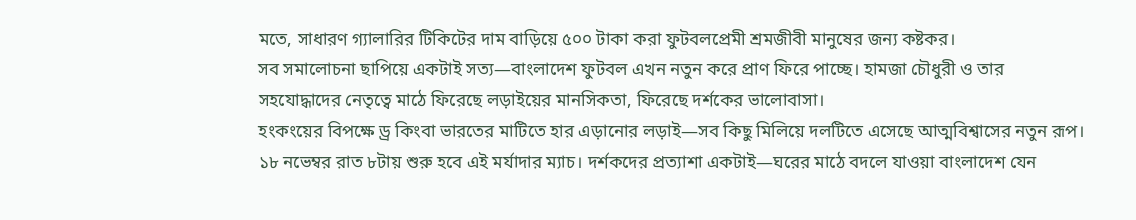মতে, সাধারণ গ্যালারির টিকিটের দাম বাড়িয়ে ৫০০ টাকা করা ফুটবলপ্রেমী শ্রমজীবী মানুষের জন্য কষ্টকর।
সব সমালোচনা ছাপিয়ে একটাই সত্য—বাংলাদেশ ফুটবল এখন নতুন করে প্রাণ ফিরে পাচ্ছে। হামজা চৌধুরী ও তার সহযোদ্ধাদের নেতৃত্বে মাঠে ফিরেছে লড়াইয়ের মানসিকতা, ফিরেছে দর্শকের ভালোবাসা।
হংকংয়ের বিপক্ষে ড্র কিংবা ভারতের মাটিতে হার এড়ানোর লড়াই—সব কিছু মিলিয়ে দলটিতে এসেছে আত্মবিশ্বাসের নতুন রূপ।
১৮ নভেম্বর রাত ৮টায় শুরু হবে এই মর্যাদার ম্যাচ। দর্শকদের প্রত্যাশা একটাই—ঘরের মাঠে বদলে যাওয়া বাংলাদেশ যেন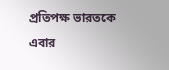প্রতিপক্ষ ভারতকে এবার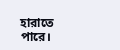হারাতে পারে।